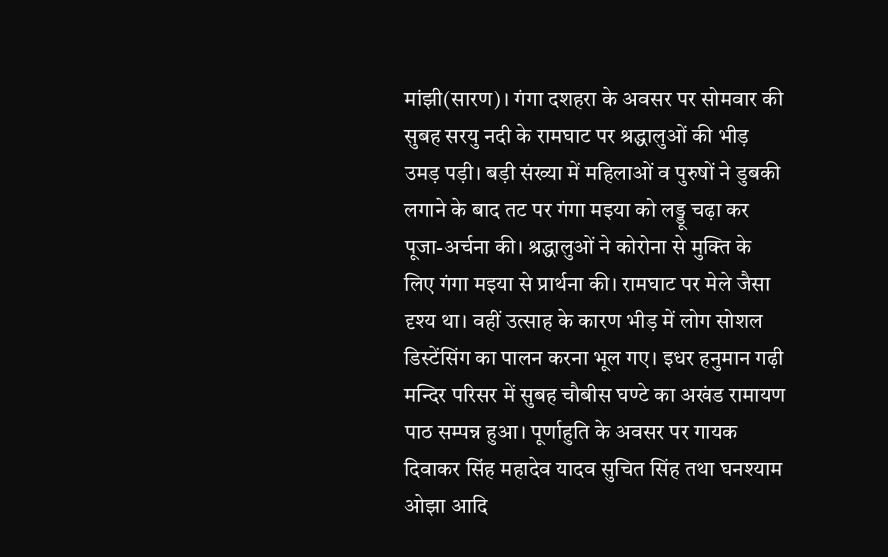मांझी(सारण)। गंगा दशहरा के अवसर पर सोमवार की सुबह सरयु नदी के रामघाट पर श्रद्धालुओं की भीड़ उमड़ पड़ी। बड़ी संख्या में महिलाओं व पुरुषों ने डुबकी लगाने के बाद तट पर गंगा मइया को लड्डू चढ़ा कर पूजा-अर्चना की। श्रद्धालुओं ने कोरोना से मुक्ति के लिए गंगा मइया से प्रार्थना की। रामघाट पर मेले जैसा दृश्य था। वहीं उत्साह के कारण भीड़ में लोग सोशल डिस्टेंसिंग का पालन करना भूल गए। इधर हनुमान गढ़ी मन्दिर परिसर में सुबह चौबीस घण्टे का अखंड रामायण पाठ सम्पन्न हुआ। पूर्णाहुति के अवसर पर गायक दिवाकर सिंह महादेव यादव सुचित सिंह तथा घनश्याम ओझा आदि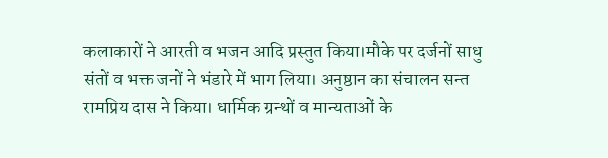कलाकारों ने आरती व भजन आदि प्रस्तुत किया।मौके पर दर्जनों साधु संतों व भक्त जनों ने भंडारे में भाग लिया। अनुष्ठान का संचालन सन्त रामप्रिय दास ने किया। धार्मिक ग्रन्थों व मान्यताओं के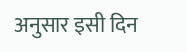अनुसार इसी दिन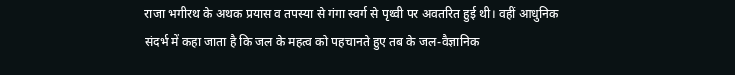राजा भगीरथ के अथक प्रयास व तपस्या से गंगा स्वर्ग से पृथ्वी पर अवतरित हुई थी। वहीं आधुनिक संदर्भ में कहा जाता है कि जल के महत्व को पहचानते हुए तब के जल-वैज्ञानिक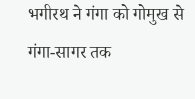भगीरथ ने गंगा को गोमुख से गंगा-सागर तक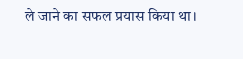ले जाने का सफल प्रयास किया था।